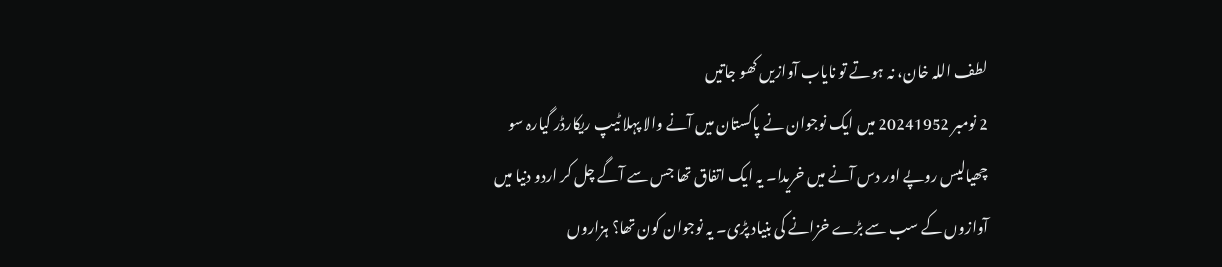لطف اللہ خان، نہ ہوتے تو نایاب آوازیں کھو جاتیں
2 نومبر 20241952 میں ایک نوجوان نے پاکستان میں آنے والا پہلا ٹیپ ریکارڈر گیارہ سو چھیالیس روپے اور دس آنے میں خریدا۔ یہ ایک اتفاق تھا جس سے آگے چل کر اردو دنیا میں آوازوں کے سب سے بڑے خزانے کی بنیاد پڑی۔ یہ نوجوان کون تھا؟ ہزاروں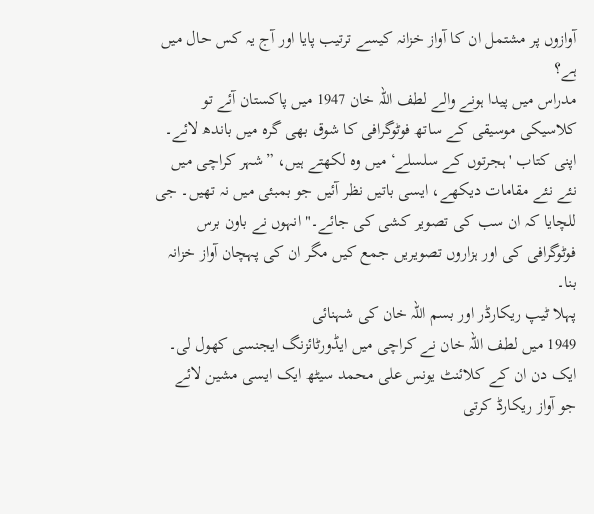آوازوں پر مشتمل ان کا آواز خزانہ کیسے ترتیب پایا اور آج یہ کس حال میں ہے؟
مدراس میں پیدا ہونے والے لطف اللہ خان 1947 میں پاکستان آئے تو کلاسیکی موسیقی کے ساتھ فوٹوگرافی کا شوق بھی گرہ میں باندھ لائے۔ اپنی کتاب 'ہجرتوں کے سلسلے‘ میں وہ لکھتے ہیں، ”شہر کراچی میں نئے نئے مقامات دیکھے، ایسی باتیں نظر آئیں جو بمبئی میں نہ تھیں۔ جی للچایا کہ ان سب کی تصویر کشی کی جائے۔" انہوں نے باون برس فوٹوگرافی کی اور ہزاروں تصویریں جمع کیں مگر ان کی پہچان آواز خزانہ بنا۔
پہلا ٹیپ ریکارڈر اور بسم اللہ خان کی شہنائی
1949 میں لطف اللہ خان نے کراچی میں ایڈورٹائزنگ ایجنسی کھول لی۔ ایک دن ان کے کلائنٹ یونس علی محمد سیٹھ ایک ایسی مشین لائے جو آواز ریکارڈ کرتی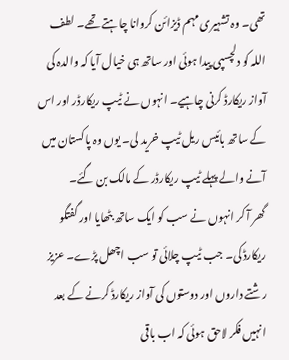تھی۔ وہ تشہیری مہم ڈیزائن کروانا چاہتے تھے۔ لطف اللہ کو دلچسپی پیدا ہوئی اور ساتھ ہی خیال آیا کہ والدہ کی آواز ریکارڈ کرنی چاہیے۔ انہوں نے ٹیپ ریکارڈر اور اس کے ساتھ بائیس ریل ٹیپ خرید لی۔ یوں وہ پاکستان میں آنے والے پہلے ٹیپ ریکارڈر کے مالک بن گئے۔
گھر آ کر انہوں نے سب کو ایک ساتھ بٹھایا اور گفتگو ریکارڈ کی۔ جب ٹیپ چلائی تو سب اچھل پڑے۔ عزیز رشتے داروں اور دوستوں کی آواز ریکارڈ کرنے کے بعد انہیں فکر لاحق ہوئی کہ اب باقی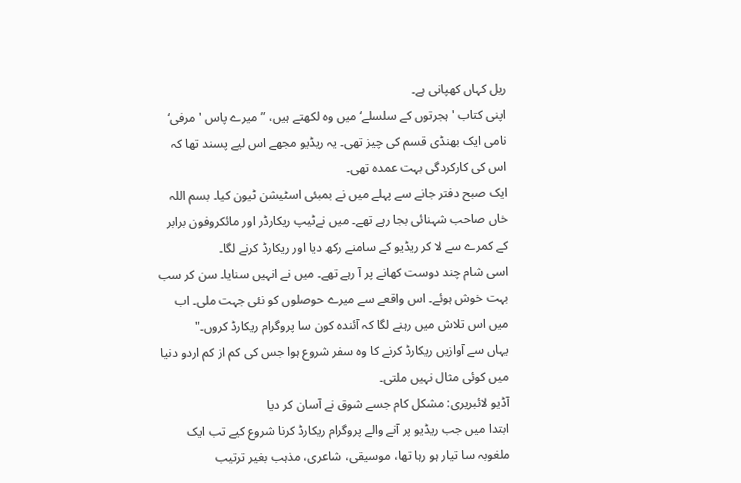ریل کہاں کھپانی ہے۔
اپنی کتاب 'ہجرتوں کے سلسلے‘ میں وہ لکھتے ہیں، ”میرے پاس 'مرفی‘ نامی ایک بھنڈی قسم کی چیز تھی۔ یہ ریڈیو مجھے اس لیے پسند تھا کہ اس کی کارکردگی بہت عمدہ تھی۔
ایک صبح دفتر جانے سے پہلے میں نے بمبئی اسٹیشن ٹیون کیا۔ بسم اللہ خاں صاحب شہنائی بجا رہے تھے۔ میں نےٹیپ ریکارڈر اور مائکروفون برابر کے کمرے سے لا کر ریڈیو کے سامنے رکھ دیا اور ریکارڈ کرنے لگا۔
اسی شام چند دوست کھانے پر آ رہے تھے۔ میں نے انہیں سنایا۔ سن کر سب بہت خوش ہوئے۔ اس واقعے سے میرے حوصلوں کو نئی جہت ملی۔ اب میں اس تلاش میں رہنے لگا کہ آئندہ کون سا پروگرام ریکارڈ کروں۔"
یہاں سے آوازیں ریکارڈ کرنے کا وہ سفر شروع ہوا جس کی کم از کم اردو دنیا میں کوئی مثال نہیں ملتی۔
آڈیو لائبریری: مشکل کام جسے شوق نے آسان کر دیا
ابتدا میں جب ریڈیو پر آنے والے پروگرام ریکارڈ کرنا شروع کیے تب ایک ملغوبہ سا تیار ہو رہا تھا، موسیقی، شاعری، مذہب بغیر ترتیب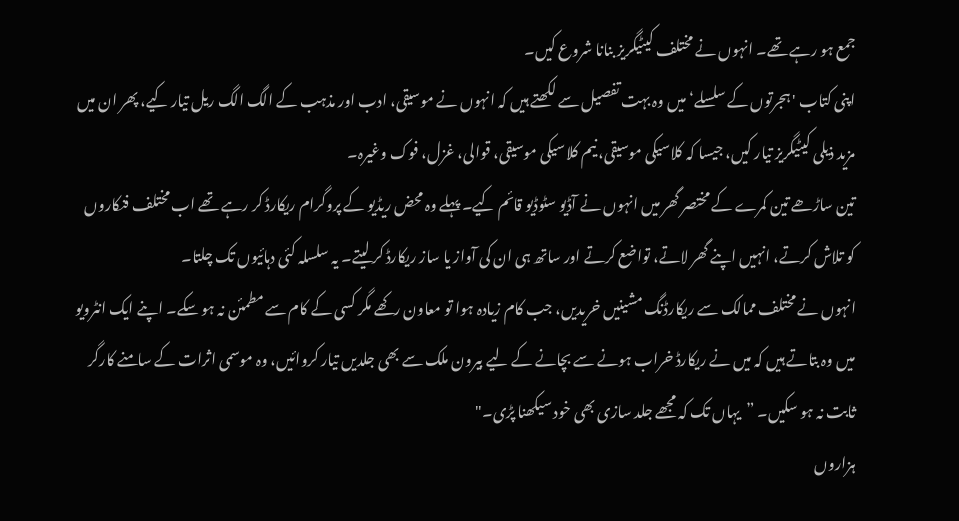جمع ہو رہے تھے۔ انہوں نے مختلف کیٹیگریز بنانا شروع کیں۔
اپنی کتاب 'ہجرتوں کے سلسلے‘ میں وہ بہت تفصیل سے لکھتے ہیں کہ انہوں نے موسیقی، ادب اور مذہب کے الگ الگ ریل تیار کیے، پھر ان میں مزید ذیلی کیٹیگریز تیار کیں، جیسا کہ کلاسیکی موسیقی، نیم کلاسیکی موسیقی، قوالی، غزل، فوک وغیرہ۔
تین ساڑھے تین کمرے کے مختصر گھر میں انہوں نے آڈیو سٹوڈیو قائم کیے۔ پہلے وہ محض ریڈیو کے پروگرام ریکارڈ کر رہے تھے اب مختلف فنکاروں کو تلاش کرتے، انہیں اپنے گھر لاتے، تواضع کرتے اور ساتھ ہی ان کی آواز یا ساز ریکارڈ کر لیتے۔ یہ سلسلہ کئی دہائیوں تک چلتا۔
انہوں نے مختلف ممالک سے ریکارڈنگ مشینیں خریدیں، جب کام زیادہ ہوا تو معاون رکھے مگر کسی کے کام سے مطمئن نہ ہو سکے۔ اپنے ایک انٹرویو میں وہ بتاتے ہیں کہ میں نے ریکارڈ خراب ہونے سے بچانے کے لیے بیرون ملک سے بھی جلدیں تیار کروائیں، وہ موسمی اثرات کے سامنے کارگر ثابت نہ ہو سکیں۔ ”یہاں تک کہ مجھے جلد سازی بھی خود سیکھنا پڑی۔"
ہزاروں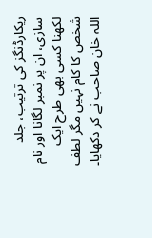ریکارڈنگز کی ترتیب، جلد سازی، ان پر نمبر لگانا اور نام لکھنا کسی بھی طرح ایک شخص کا کام نہیں مگر لطف اللہ خان صاحب نے کر دکھایا۔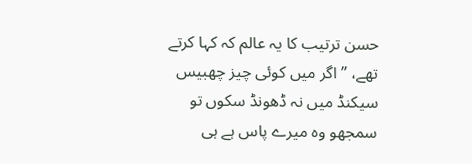حسن ترتیب کا یہ عالم کہ کہا کرتے تھے، ”اگر میں کوئی چیز چھبیس سیکنڈ میں نہ ڈھونڈ سکوں تو سمجھو وہ میرے پاس ہے ہی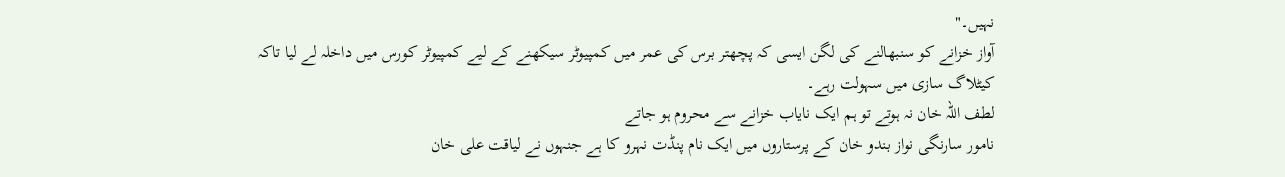نہیں۔"
آواز خزانے کو سنبھالنے کی لگن ایسی کہ پچھتر برس کی عمر میں کمپیوٹر سیکھنے کے لیے کمپیوٹر کورس میں داخلہ لے لیا تاکہ کیٹلاگ سازی میں سہولت رہے۔
لطف اللہ خان نہ ہوتے تو ہم ایک نایاب خزانے سے محروم ہو جاتے
نامور سارنگی نواز بندو خان کے پرستاروں میں ایک نام پنڈت نہرو کا ہے جنہوں نے لیاقت علی خان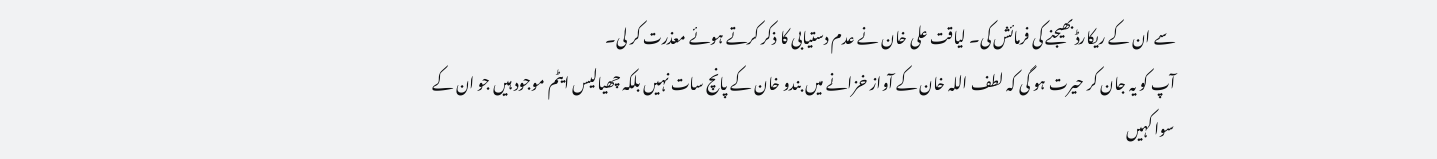سے ان کے ریکارڈ بھیجنے کی فرمائش کی۔ لیاقت علی خان نے عدم دستیابی کا ذکر کرتے ہوئے معذرت کر لی۔
آپ کو یہ جان کر حیرت ہو گی کہ لطف اللہ خان کے آواز خزانے میں بندو خان کے پانچ سات نہیں بلکہ چھیالیس ایٹم موجود ہیں جو ان کے سوا کہیں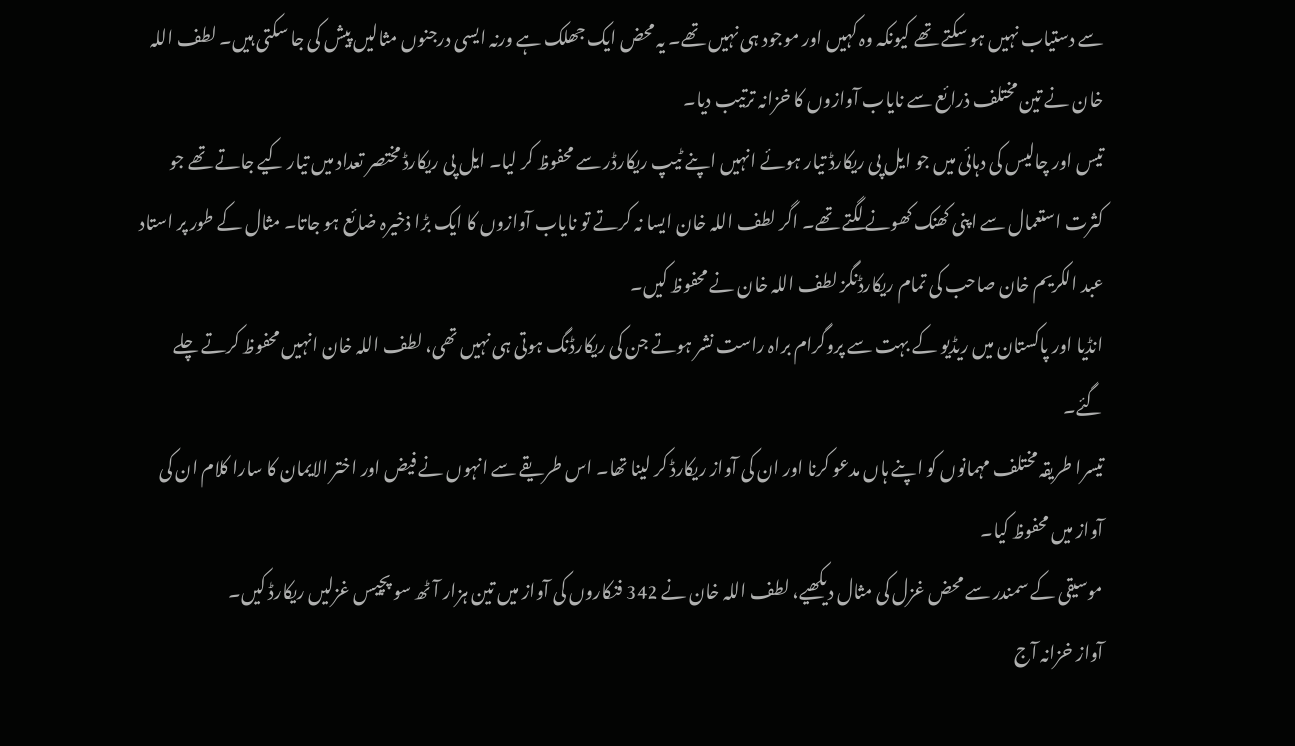سے دستیاب نہیں ہو سکتے تھے کیونکہ وہ کہیں اور موجود ہی نہیں تھے۔ یہ محض ایک جھلک ہے ورنہ ایسی درجنوں مثالیں پیش کی جا سکتی ہیں۔ لطف اللہ خان نے تین مختلف ذرائع سے نایاب آوازوں کا خزانہ ترتیب دیا۔
تیس اور چالیس کی دہائی میں جو ایل پی ریکارڈ تیار ہوئے انہیں اپنے ٹیپ ریکارڈر سے محفوظ کر لیا۔ ایل پی ریکارڈ مختصر تعداد میں تیار کیے جاتے تھے جو کثرت استعمال سے اپنی کھنک کھونے لگتے تھے۔ اگر لطف اللہ خان ایسا نہ کرتے تو نایاب آوازوں کا ایک بڑا ذخیرہ ضائع ہو جاتا۔ مثال کے طور پر استاد عبد الکریم خان صاحب کی تمام ریکارڈنگز لطف اللہ خان نے محفوظ کیں۔
انڈیا اور پاکستان میں ریڈیو کے بہت سے پروگرام براہ راست نشر ہوتے جن کی ریکارڈنگ ہوتی ہی نہیں تھی، لطف اللہ خان انہیں محفوظ کرتے چلے گئے۔
تیسرا طریقہ مختلف مہمانوں کو اپنے ہاں مدعو کرنا اور ان کی آواز ریکارڈ کر لینا تھا۔ اس طریقے سے انہوں نے فیض اور اختر الایمان کا سارا کلام ان کی آواز میں محفوظ کیا۔
موسیقی کے سمندر سے محض غزل کی مثال دیکھیے، لطف اللہ خان نے 342 فنکاروں کی آواز میں تین ہزار آٹھ سو پچیس غزلیں ریکارڈ کیں۔
آواز خزانہ آج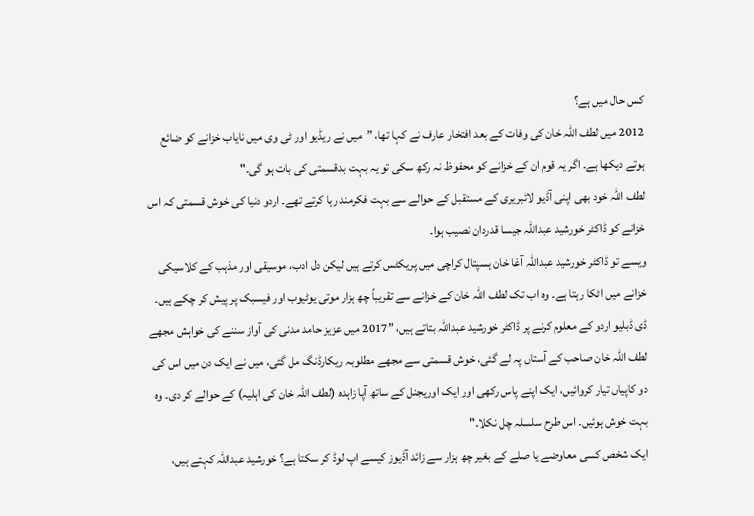کس حال میں ہے؟
2012 میں لطف اللہ خان کی وفات کے بعد افتخار عارف نے کہا تھا، ”میں نے ریڈیو اور ٹی وی میں نایاب خزانے کو ضائع ہوتے دیکھا ہے۔ اگر یہ قوم ان کے خزانے کو محفوظ نہ رکھ سکی تو یہ بہت بدقسمتی کی بات ہو گی۔"
لطف اللہ خود بھی اپنی آڈیو لائبریری کے مستقبل کے حوالے سے بہت فکرمند رہا کرتے تھے۔ اردو دنیا کی خوش قسمتی کہ اس خزانے کو ڈاکٹر خورشید عبداللہ جیسا قدردان نصیب ہوا۔
ویسے تو ڈاکٹر خورشید عبداللہ آغا خان ہسپتال کراچی میں پریکٹس کرتے ہیں لیکن دل ادب، موسیقی اور مذہب کے کلاسیکی خزانے میں اٹکا رہتا ہے۔ وہ اب تک لطف اللہ خان کے خزانے سے تقریباً چھ ہزار موتی یوٹیوب اور فیسبک پر پیش کر چکے ہیں۔
ڈی ڈبلیو اردو کے معلوم کرنے پر ڈاکٹر خورشید عبداللہ بتاتے ہیں، ”2017 میں عزیز حامد مدنی کی آواز سننے کی خواہش مجھے لطف اللہ خان صاحب کے آستاں پہ لے گئی، خوش قسمتی سے مجھے مطلوبہ ریکارڈنگ مل گئی، میں نے ایک دن میں اس کی دو کاپیاں تیار کروائیں، ایک اپنے پاس رکھی اور ایک اوریجنل کے ساتھ آپا زاہدہ (لطف اللہ خان کی اہلیہ) کے حوالے کر دی۔ وہ بہت خوش ہوئیں۔ اس طرح سلسلہ چل نکلا۔"
ایک شخص کسی معاوضے یا صلے کے بغیر چھ ہزار سے زائد آڈیوز کیسے اپ لوڈ کر سکتا ہے؟ خورشید عبداللہ کہتے ہیں،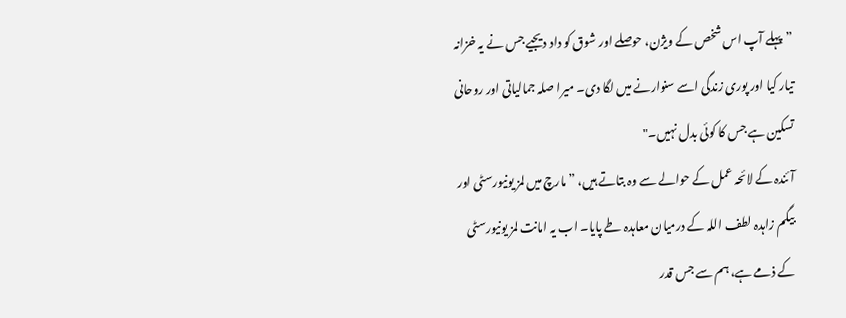”پہلے آپ اس شخص کے ویژن، حوصلے اور شوق کو داد دیجیے جس نے یہ خزانہ تیار کیا اور پوری زندگی اسے سنوارنے میں لگا دی۔ میرا صلہ جمالیاتی اور روحانی تسکین ہے جس کا کوئی بدل نہیں۔"
آئندہ کے لائحہ عمل کے حوالے سے وہ بتاتے ہیں، ”مارچ میں لمز یونیورسٹی اور بیگم زاہدہ لطف اللہ کے درمیان معاہدہ طے پایا۔ اب یہ امانت لمز یونیورسٹی کے ذمے ہے، ہم سے جس قدر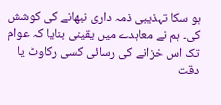ہو سکا تہذیبی ذمہ داری نبھانے کی کوشش کی۔ ہم نے معاہدے میں یقینی بنایا کہ عوام تک اس خزانے کی رسائی کسی رکاوٹ یا دقت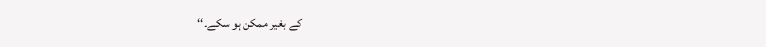کے بغیر ممکن ہو سکے۔‘‘